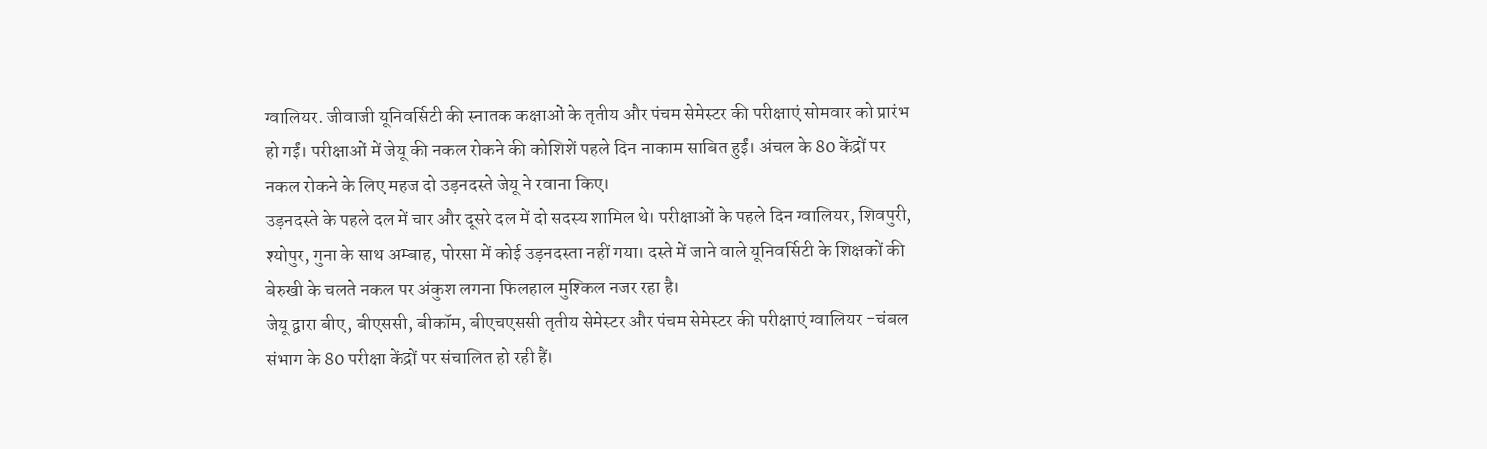ग्वालियर. जीवाजी यूनिवर्सिटी की स्नातक कक्षाओं के तृतीय और पंचम सेमेस्टर की परीक्षाएं सोमवार को प्रारंभ हो गईं। परीक्षाओं में जेयू की नकल रोकने की कोशिशें पहले दिन नाकाम साबित हुईं। अंचल के 80 केंद्रों पर नकल रोकने के लिए महज दो उड़नदस्ते जेयू ने रवाना किए।
उड़नदस्ते के पहले दल में चार और दूसरे दल में दो सदस्य शामिल थे। परीक्षाओं के पहले दिन ग्वालियर, शिवपुरी, श्योपुर, गुना के साथ अम्बाह, पोरसा में कोई उड़नदस्ता नहीं गया। दस्ते में जाने वाले यूनिवर्सिटी के शिक्षकों की बेरुखी के चलते नकल पर अंकुश लगना फिलहाल मुश्किल नजर रहा है।
जेयू द्वारा बीए, बीएससी, बीकॉम, बीएचएससी तृतीय सेमेस्टर और पंचम सेमेस्टर की परीक्षाएं ग्वालियर -चंबल संभाग के 80 परीक्षा केंद्रों पर संचालित हो रही हैं।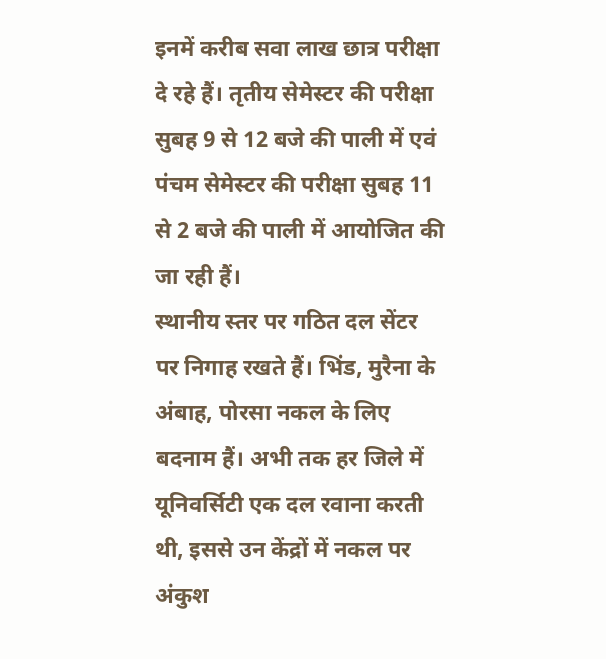इनमें करीब सवा लाख छात्र परीक्षा दे रहे हैं। तृतीय सेमेस्टर की परीक्षा सुबह 9 से 12 बजे की पाली में एवं पंचम सेमेस्टर की परीक्षा सुबह 11 से 2 बजे की पाली में आयोजित की जा रही हैं।
स्थानीय स्तर पर गठित दल सेंटर पर निगाह रखते हैं। भिंड, मुरैना के अंबाह, पोरसा नकल के लिए बदनाम हैं। अभी तक हर जिले में यूनिवर्सिटी एक दल रवाना करती थी, इससे उन केंद्रों में नकल पर अंकुश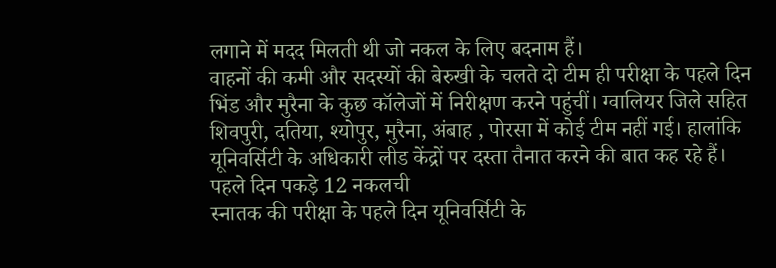लगाने में मदद मिलती थी जो नकल के लिए बदनाम हैं।
वाहनों की कमी और सदस्यों की बेरुखी के चलते दो टीम ही परीक्षा के पहले दिन भिंड और मुरैना के कुछ कॉलेजों में निरीक्षण करने पहुंचीं। ग्वालियर जिले सहित शिवपुरी, दतिया, श्योपुर, मुरैना, अंबाह , पोरसा में कोई टीम नहीं गई। हालांकि यूनिवर्सिटी के अधिकारी लीड केंद्रों पर दस्ता तैनात करने की बात कह रहे हैं।
पहले दिन पकड़े 12 नकलची
स्नातक की परीक्षा के पहले दिन यूनिवर्सिटी के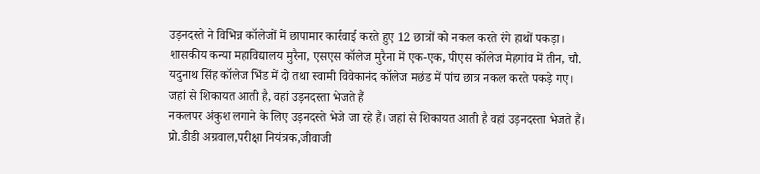उड़नदस्ते ने विभिन्न कॉलेजों में छापामार कार्रवाई करते हुए 12 छात्रों को नकल करते रंगे हाथों पकड़ा। शासकीय कन्या महाविद्यालय मुरैना, एसएस कॉलेज मुरैना में एक-एक, पीएस कॉलेज मेहगांव में तीन, चौ. यदुनाथ सिंह कॉलेज भिंड में दो तथा स्वामी विवेकानंद कॉलेज मछंड में पांच छात्र नकल करते पकड़े गए।
जहां से शिकायत आती है, वहां उड़नदस्ता भेजते हैं
नकलपर अंकुश लगाने के लिए उड़नदस्ते भेजे जा रहे हैं। जहां से शिकायत आती है वहां उड़नदस्ता भेजते हैं। प्रो.डीडी अग्रवाल,परीक्षा नियंत्रक,जीवाजी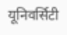यूनिवर्सिटी